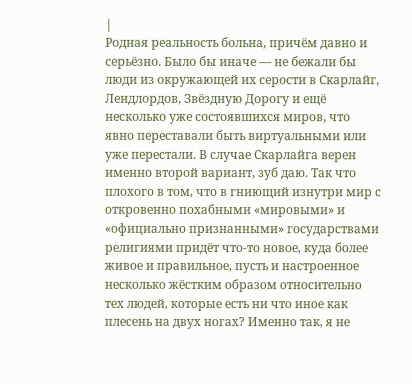|
Родная реальность больна, причём давно и серьёзно. Было бы иначе — не бежали бы люди из окружающей их серости в Скарлайг, Лендлордов, Звёздную Дорогу и ещё несколько уже состоявшихся миров, что явно переставали быть виртуальными или уже перестали. В случае Скарлайга верен именно второй вариант, зуб даю. Так что плохого в том, что в гниющий изнутри мир с откровенно похабными «мировыми» и «официально признанными» государствами религиями придёт что-то новое, куда более живое и правильное, пусть и настроенное несколько жёстким образом относительно тех людей, которые есть ни что иное как плесень на двух ногах? Именно так, я не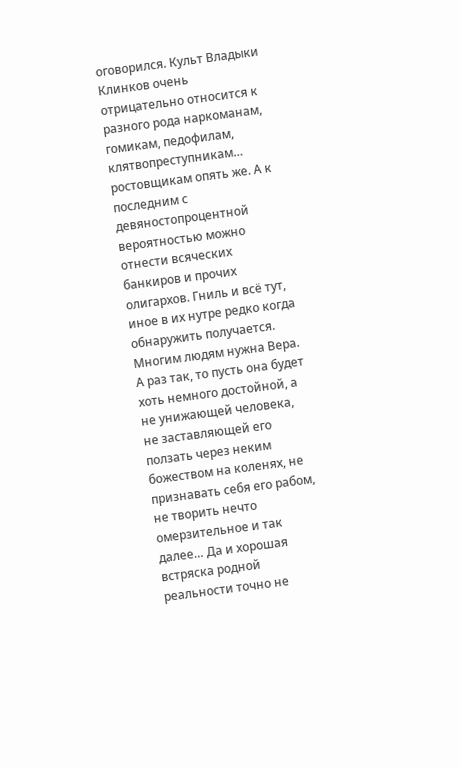оговорился. Культ Владыки Клинков очень отрицательно относится к разного рода наркоманам, гомикам, педофилам, клятвопреступникам… ростовщикам опять же. А к последним с девяностопроцентной вероятностью можно отнести всяческих банкиров и прочих олигархов. Гниль и всё тут, иное в их нутре редко когда обнаружить получается.
Многим людям нужна Вера. А раз так, то пусть она будет хоть немного достойной, а не унижающей человека, не заставляющей его ползать через неким божеством на коленях, не признавать себя его рабом, не творить нечто омерзительное и так далее… Да и хорошая встряска родной реальности точно не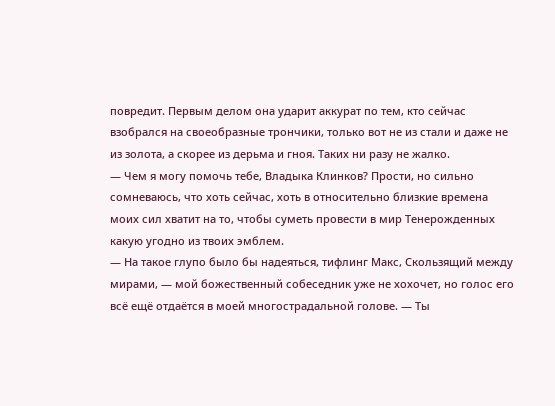повредит. Первым делом она ударит аккурат по тем, кто сейчас взобрался на своеобразные трончики, только вот не из стали и даже не из золота, а скорее из дерьма и гноя. Таких ни разу не жалко.
— Чем я могу помочь тебе, Владыка Клинков? Прости, но сильно сомневаюсь, что хоть сейчас, хоть в относительно близкие времена моих сил хватит на то, чтобы суметь провести в мир Тенерожденных какую угодно из твоих эмблем.
— На такое глупо было бы надеяться, тифлинг Макс, Скользящий между мирами, — мой божественный собеседник уже не хохочет, но голос его всё ещё отдаётся в моей многострадальной голове. — Ты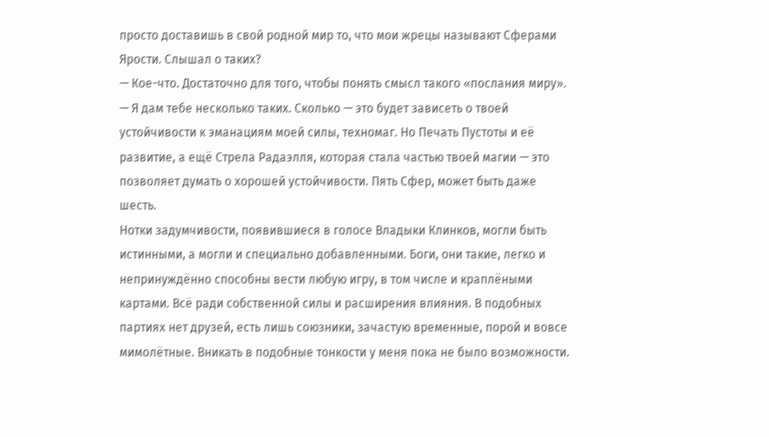просто доставишь в свой родной мир то, что мои жрецы называют Сферами Ярости. Слышал о таких?
— Кое-что. Достаточно для того, чтобы понять смысл такого «послания миру».
— Я дам тебе несколько таких. Сколько — это будет зависеть о твоей устойчивости к эманациям моей силы, техномаг. Но Печать Пустоты и её развитие, а ещё Стрела Радаэлля, которая стала частью твоей магии — это позволяет думать о хорошей устойчивости. Пять Сфер, может быть даже шесть.
Нотки задумчивости, появившиеся в голосе Владыки Клинков, могли быть истинными, а могли и специально добавленными. Боги, они такие, легко и непринуждённо способны вести любую игру, в том числе и краплёными картами. Всё ради собственной силы и расширения влияния. В подобных партиях нет друзей, есть лишь союзники, зачастую временные, порой и вовсе мимолётные. Вникать в подобные тонкости у меня пока не было возможности.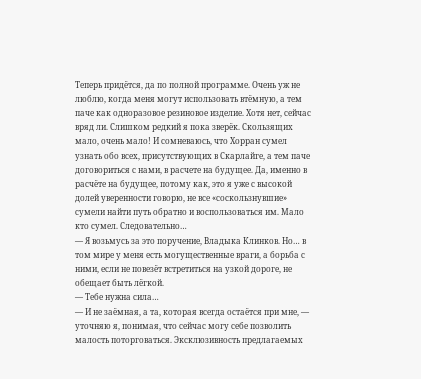Теперь придётся, да по полной программе. Очень уж не люблю, когда меня могут использовать втёмную, а тем паче как одноразовое резиновое изделие. Хотя нет, сейчас вряд ли. Слишком редкий я пока зверёк. Скользящих мало, очень мало! И сомневаюсь, что Хорран сумел узнать обо всех, присутствующих в Скарлайге, а тем паче договориться с нами, в расчете на будущее. Да, именно в расчёте на будущее, потому как, это я уже с высокой долей уверенности говорю, не все «соскользнувшие» сумели найти путь обратно и воспользоваться им. Мало кто сумел. Следовательно…
— Я возьмусь за это поручение, Владыка Клинков. Но… в том мире у меня есть могущественные враги, а борьба с ними, если не повезёт встретиться на узкой дороге, не обещает быть лёгкой.
— Тебе нужна сила…
— И не заёмная, а та, которая всегда остаётся при мне, — уточняю я, понимая, что сейчас могу себе позволить малость поторговаться. Эксклюзивность предлагаемых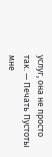услуг, она не просто так. — Печать Пустоты мне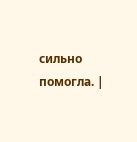сильно помогла. |